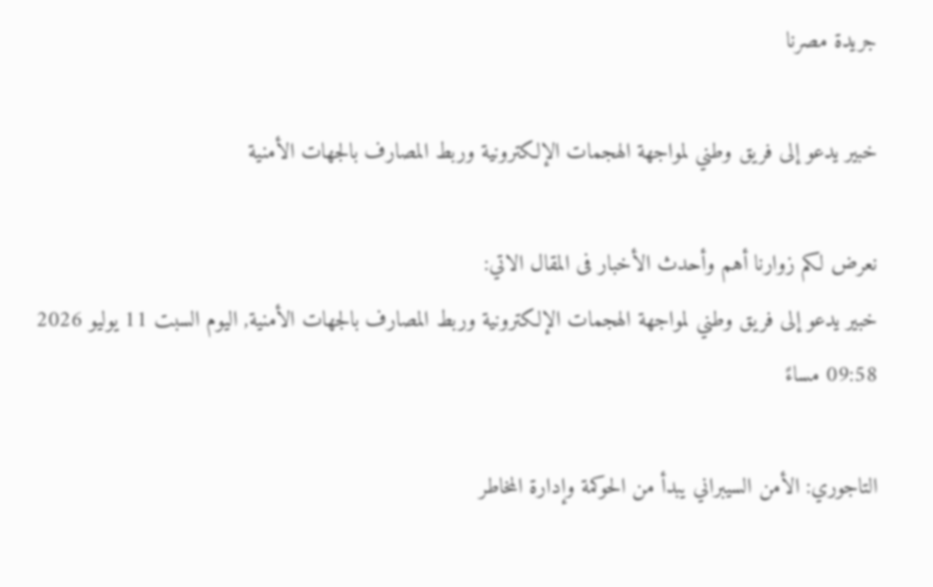جريدة مصرنا

خبير يدعو إلى فريق وطني لمواجهة الهجمات الإلكترونية وربط المصارف بالجهات الأمنية

نعرض لكم زوارنا أهم وأحدث الأخبار فى المقال الاتي:
خبير يدعو إلى فريق وطني لمواجهة الهجمات الإلكترونية وربط المصارف بالجهات الأمنية, اليوم السبت 11 يوليو 2026 09:58 مساءً

التاجوري: الأمن السيبراني يبدأ من الحوكمة وإدارة المخاطر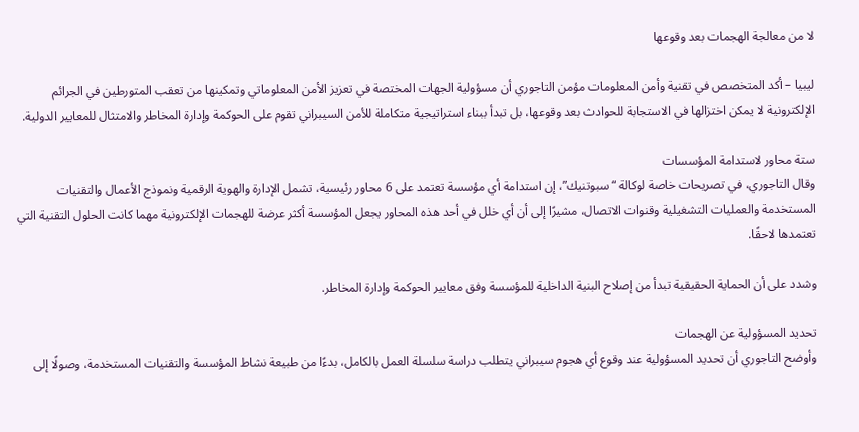لا من معالجة الهجمات بعد وقوعها

ليبيا – أكد المتخصص في تقنية وأمن المعلومات مؤمن التاجوري أن مسؤولية الجهات المختصة في تعزيز الأمن المعلوماتي وتمكينها من تعقب المتورطين في الجرائم الإلكترونية لا يمكن اختزالها في الاستجابة للحوادث بعد وقوعها، بل تبدأ ببناء استراتيجية متكاملة للأمن السيبراني تقوم على الحوكمة وإدارة المخاطر والامتثال للمعايير الدولية.

ستة محاور لاستدامة المؤسسات
وقال التاجوري، في تصريحات خاصة لوكالة “سبوتنيك”، إن استدامة أي مؤسسة تعتمد على 6 محاور رئيسية، تشمل الإدارة والهوية الرقمية ونموذج الأعمال والتقنيات المستخدمة والعمليات التشغيلية وقنوات الاتصال، مشيرًا إلى أن أي خلل في أحد هذه المحاور يجعل المؤسسة أكثر عرضة للهجمات الإلكترونية مهما كانت الحلول التقنية التي تعتمدها لاحقًا.

وشدد على أن الحماية الحقيقية تبدأ من إصلاح البنية الداخلية للمؤسسة وفق معايير الحوكمة وإدارة المخاطر.

تحديد المسؤولية عن الهجمات
وأوضح التاجوري أن تحديد المسؤولية عند وقوع أي هجوم سيبراني يتطلب دراسة سلسلة العمل بالكامل، بدءًا من طبيعة نشاط المؤسسة والتقنيات المستخدمة، وصولًا إلى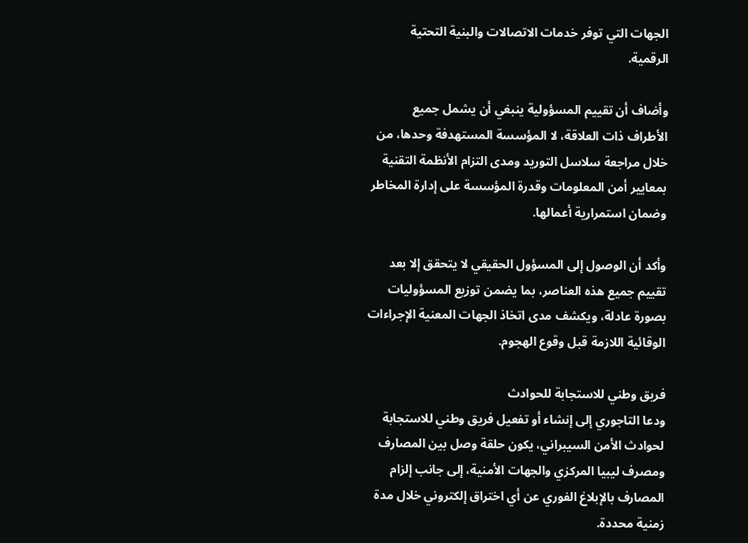الجهات التي توفر خدمات الاتصالات والبنية التحتية الرقمية.

وأضاف أن تقييم المسؤولية ينبغي أن يشمل جميع الأطراف ذات العلاقة، لا المؤسسة المستهدفة وحدها، من خلال مراجعة سلاسل التوريد ومدى التزام الأنظمة التقنية بمعايير أمن المعلومات وقدرة المؤسسة على إدارة المخاطر وضمان استمرارية أعمالها.

وأكد أن الوصول إلى المسؤول الحقيقي لا يتحقق إلا بعد تقييم جميع هذه العناصر، بما يضمن توزيع المسؤوليات بصورة عادلة، ويكشف مدى اتخاذ الجهات المعنية الإجراءات الوقائية اللازمة قبل وقوع الهجوم.

فريق وطني للاستجابة للحوادث
ودعا التاجوري إلى إنشاء أو تفعيل فريق وطني للاستجابة لحوادث الأمن السيبراني، يكون حلقة وصل بين المصارف ومصرف ليبيا المركزي والجهات الأمنية، إلى جانب إلزام المصارف بالإبلاغ الفوري عن أي اختراق إلكتروني خلال مدة زمنية محددة.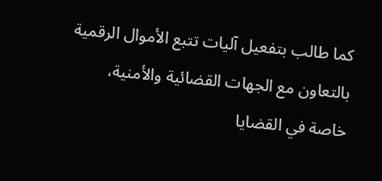كما طالب بتفعيل آليات تتبع الأموال الرقمية بالتعاون مع الجهات القضائية والأمنية، خاصة في القضايا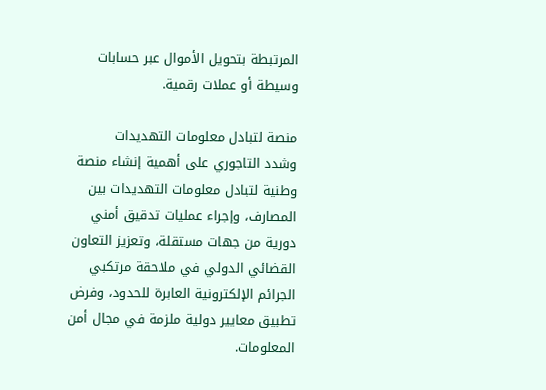المرتبطة بتحويل الأموال عبر حسابات وسيطة أو عملات رقمية.

منصة لتبادل معلومات التهديدات
وشدد التاجوري على أهمية إنشاء منصة وطنية لتبادل معلومات التهديدات بين المصارف، وإجراء عمليات تدقيق أمني دورية من جهات مستقلة، وتعزيز التعاون القضائي الدولي في ملاحقة مرتكبي الجرائم الإلكترونية العابرة للحدود، وفرض تطبيق معايير دولية ملزمة في مجال أمن المعلومات.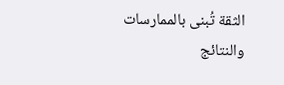الثقة تُبنى بالممارسات والنتائج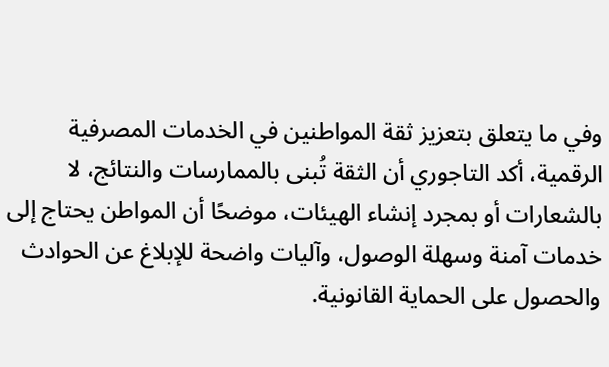وفي ما يتعلق بتعزيز ثقة المواطنين في الخدمات المصرفية الرقمية، أكد التاجوري أن الثقة تُبنى بالممارسات والنتائج، لا بالشعارات أو بمجرد إنشاء الهيئات، موضحًا أن المواطن يحتاج إلى خدمات آمنة وسهلة الوصول، وآليات واضحة للإبلاغ عن الحوادث والحصول على الحماية القانونية.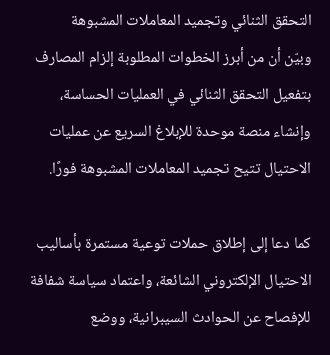التحقق الثنائي وتجميد المعاملات المشبوهة
وبيّن أن من أبرز الخطوات المطلوبة إلزام المصارف بتفعيل التحقق الثنائي في العمليات الحساسة، وإنشاء منصة موحدة للإبلاغ السريع عن عمليات الاحتيال تتيح تجميد المعاملات المشبوهة فورًا.

كما دعا إلى إطلاق حملات توعية مستمرة بأساليب الاحتيال الإلكتروني الشائعة، واعتماد سياسة شفافة للإفصاح عن الحوادث السيبرانية، ووضع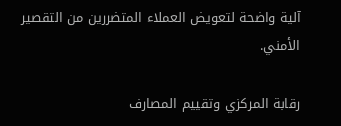آلية واضحة لتعويض العملاء المتضررين من التقصير الأمني.

رقابة المركزي وتقييم المصارف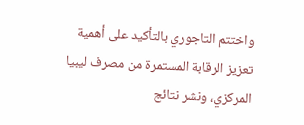واختتم التاجوري بالتأكيد على أهمية تعزيز الرقابة المستمرة من مصرف ليبيا المركزي، ونشر نتائج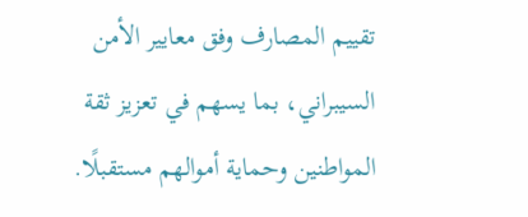تقييم المصارف وفق معايير الأمن السيبراني، بما يسهم في تعزيز ثقة المواطنين وحماية أموالهم مستقبلًا.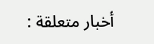أخبار متعلقة :